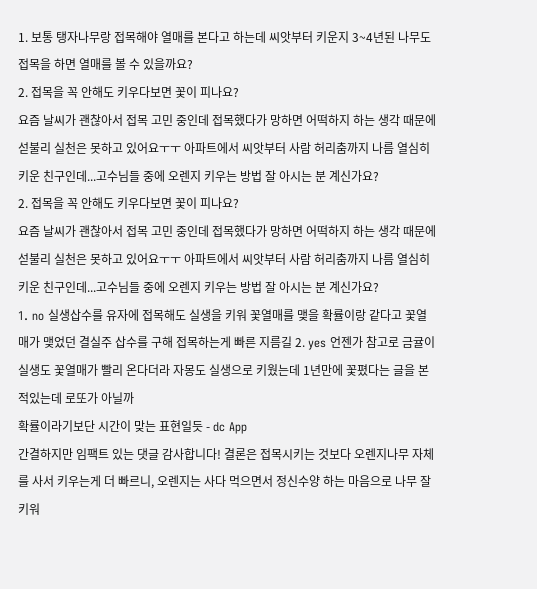1. 보통 탱자나무랑 접목해야 열매를 본다고 하는데 씨앗부터 키운지 3~4년된 나무도 접목을 하면 열매를 볼 수 있을까요?
2. 접목을 꼭 안해도 키우다보면 꽃이 피나요?
요즘 날씨가 괜찮아서 접목 고민 중인데 접목했다가 망하면 어떡하지 하는 생각 때문에 섣불리 실천은 못하고 있어요ㅜㅜ 아파트에서 씨앗부터 사람 허리춤까지 나름 열심히 키운 친구인데...고수님들 중에 오렌지 키우는 방법 잘 아시는 분 계신가요?
2. 접목을 꼭 안해도 키우다보면 꽃이 피나요?
요즘 날씨가 괜찮아서 접목 고민 중인데 접목했다가 망하면 어떡하지 하는 생각 때문에 섣불리 실천은 못하고 있어요ㅜㅜ 아파트에서 씨앗부터 사람 허리춤까지 나름 열심히 키운 친구인데...고수님들 중에 오렌지 키우는 방법 잘 아시는 분 계신가요?
1. no 실생삽수를 유자에 접목해도 실생을 키워 꽃열매를 맺을 확률이랑 같다고 꽃열매가 맺었던 결실주 삽수를 구해 접목하는게 빠른 지름길 2. yes 언젠가 참고로 금귤이 실생도 꽃열매가 빨리 온다더라 자몽도 실생으로 키웠는데 1년만에 꽃폈다는 글을 본적있는데 로또가 아닐까
확률이라기보단 시간이 맞는 표현일듯 - dc App
간결하지만 임팩트 있는 댓글 감사합니다! 결론은 접목시키는 것보다 오렌지나무 자체를 사서 키우는게 더 빠르니, 오렌지는 사다 먹으면서 정신수양 하는 마음으로 나무 잘 키워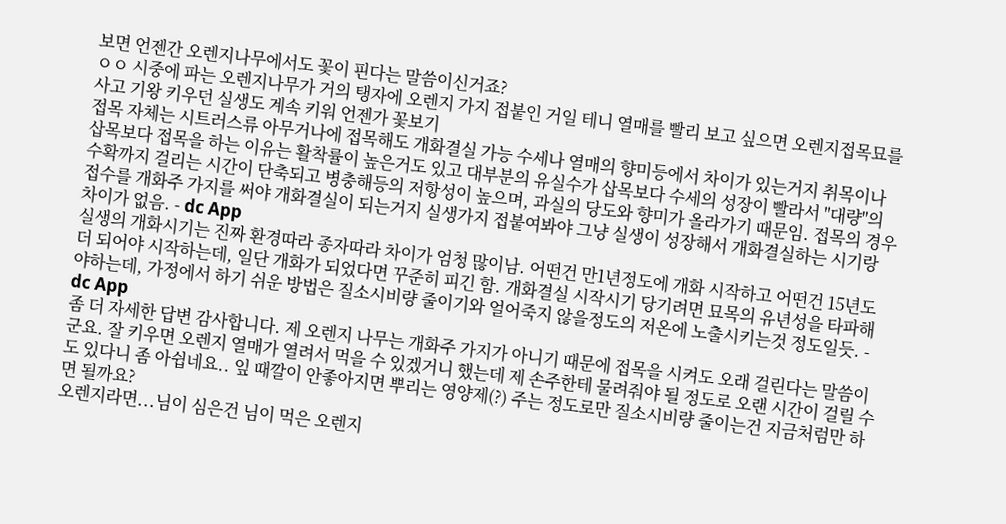보면 언젠간 오렌지나무에서도 꽃이 핀다는 말씀이신거죠?
ㅇㅇ 시중에 파는 오렌지나무가 거의 탱자에 오렌지 가지 접붙인 거일 테니 열매를 빨리 보고 싶으면 오렌지접목묘를 사고 기왕 키우던 실생도 계속 키워 언젠가 꽃보기
접목 자체는 시트러스류 아무거나에 접목해도 개화결실 가능 수세나 열매의 향미등에서 차이가 있는거지 취목이나 삽목보다 접목을 하는 이유는 활착률이 높은거도 있고 대부분의 유실수가 삽목보다 수세의 성장이 빨라서 "대량"의 수확까지 걸리는 시간이 단축되고 병충해등의 저항성이 높으며, 과실의 당도와 향미가 올라가기 때문임. 접목의 경우 접수를 개화주 가지를 써야 개화결실이 되는거지 실생가지 접붙여봐야 그냥 실생이 성장해서 개화결실하는 시기랑 차이가 없음. - dc App
실생의 개화시기는 진짜 환경따라 종자따라 차이가 엄청 많이남. 어떤건 만1년정도에 개화 시작하고 어떤건 15년도 더 되어야 시작하는데, 일단 개화가 되었다면 꾸준히 피긴 함. 개화결실 시작시기 당기려면 묘목의 유년성을 타파해야하는데, 가정에서 하기 쉬운 방법은 질소시비량 줄이기와 얼어죽지 않을정도의 저온에 노출시키는것 정도일듯. - dc App
좀 더 자세한 답변 감사합니다. 제 오렌지 나무는 개화주 가지가 아니기 때문에 접목을 시켜도 오래 걸린다는 말씀이군요. 잘 키우면 오렌지 열매가 열려서 먹을 수 있겠거니 했는데 제 손주한테 물려줘야 될 정도로 오랜 시간이 걸릴 수도 있다니 좀 아쉽네요.. 잎 때깔이 안좋아지면 뿌리는 영양제(?) 주는 정도로만 질소시비량 줄이는건 지금처럼만 하면 될까요?
오렌지라면...님이 심은건 님이 먹은 오렌지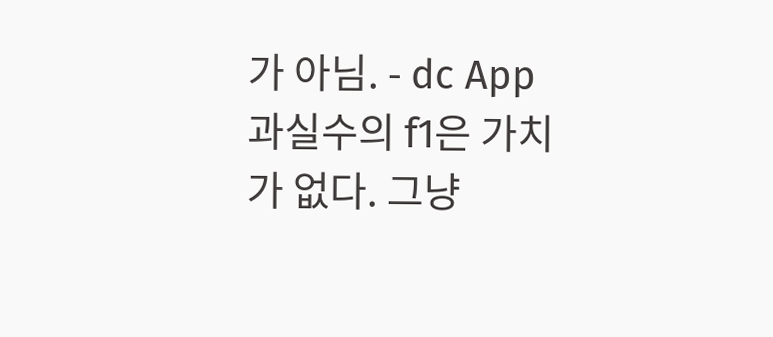가 아님. - dc App
과실수의 f1은 가치가 없다. 그냥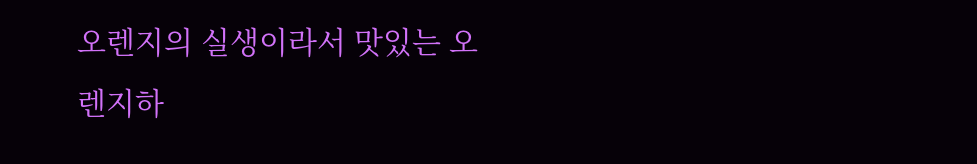오렌지의 실생이라서 맛있는 오렌지하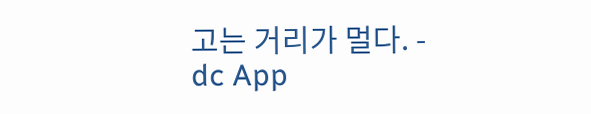고는 거리가 멀다. - dc App